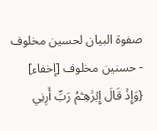صفوة البيان لحسين مخلوف - حسنين مخلوف [إخفاء]
{وَإِذۡ قَالَ إِبۡرَٰهِـۧمُ رَبِّ أَرِنِي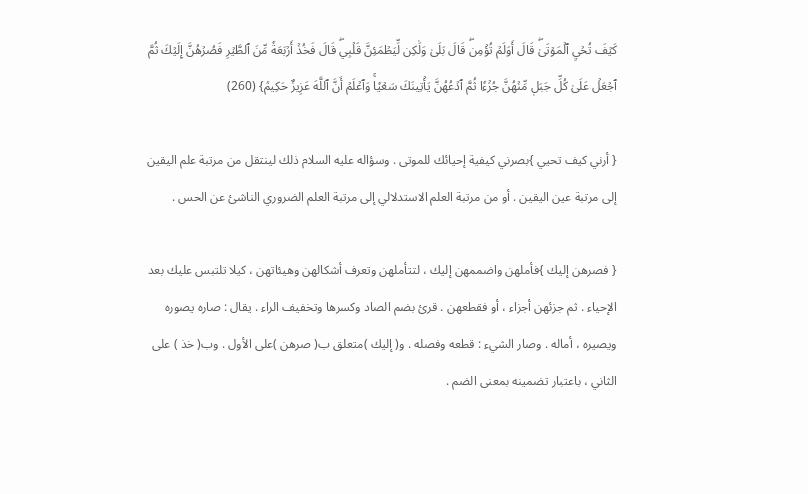كَيۡفَ تُحۡيِ ٱلۡمَوۡتَىٰۖ قَالَ أَوَلَمۡ تُؤۡمِنۖ قَالَ بَلَىٰ وَلَٰكِن لِّيَطۡمَئِنَّ قَلۡبِيۖ قَالَ فَخُذۡ أَرۡبَعَةٗ مِّنَ ٱلطَّيۡرِ فَصُرۡهُنَّ إِلَيۡكَ ثُمَّ ٱجۡعَلۡ عَلَىٰ كُلِّ جَبَلٖ مِّنۡهُنَّ جُزۡءٗا ثُمَّ ٱدۡعُهُنَّ يَأۡتِينَكَ سَعۡيٗاۚ وَٱعۡلَمۡ أَنَّ ٱللَّهَ عَزِيزٌ حَكِيمٞ} (260)

{ أرني كيف تحيي }بصرني كيفية إحيائك للموتى . وسؤاله عليه السلام ذلك لينتقل من مرتبة علم اليقين إلى مرتبة عين اليقين . أو من مرتبة العلم الاستدلالي إلى مرتبة العلم الضروري الناشئ عن الحس .

{ فصرهن إليك }فأملهن واضممهن إليك ، لتتأملهن وتعرف أشكالهن وهيئاتهن ، كيلا تلتبس عليك بعد الإحياء . ثم جزئهن أجزاء ، أو فقطعهن . قرئ بضم الصاد وكسرها وتخفيف الراء . يقال : صاره يصوره ويصيره ، أماله . وصار الشيء : قطعه وفصله . و( إليك )متعلق ب( صرهن )على الأول . وب( خذ ) على الثاني ، باعتبار تضمينه بمعنى الضم .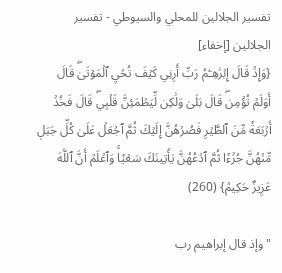تفسير الجلالين للمحلي والسيوطي - تفسير الجلالين [إخفاء]
{وَإِذۡ قَالَ إِبۡرَٰهِـۧمُ رَبِّ أَرِنِي كَيۡفَ تُحۡيِ ٱلۡمَوۡتَىٰۖ قَالَ أَوَلَمۡ تُؤۡمِنۖ قَالَ بَلَىٰ وَلَٰكِن لِّيَطۡمَئِنَّ قَلۡبِيۖ قَالَ فَخُذۡ أَرۡبَعَةٗ مِّنَ ٱلطَّيۡرِ فَصُرۡهُنَّ إِلَيۡكَ ثُمَّ ٱجۡعَلۡ عَلَىٰ كُلِّ جَبَلٖ مِّنۡهُنَّ جُزۡءٗا ثُمَّ ٱدۡعُهُنَّ يَأۡتِينَكَ سَعۡيٗاۚ وَٱعۡلَمۡ أَنَّ ٱللَّهَ عَزِيزٌ حَكِيمٞ} (260)

" وإذ قال إبراهيم رب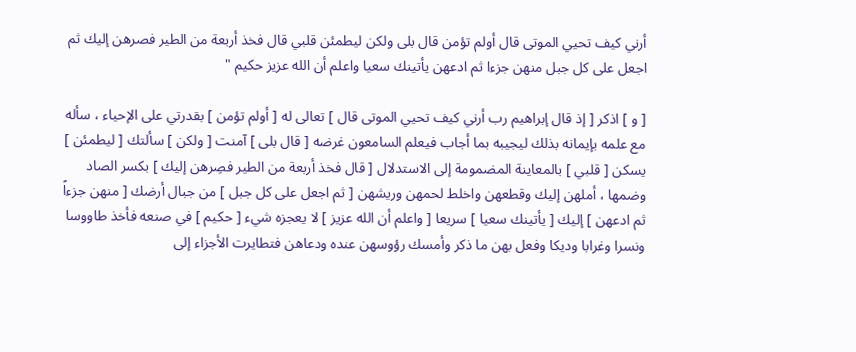أرني كيف تحيي الموتى قال أولم تؤمن قال بلى ولكن ليطمئن قلبي قال فخذ أربعة من الطير فصرهن إليك ثم اجعل على كل جبل منهن جزءا ثم ادعهن يأتينك سعيا واعلم أن الله عزيز حكيم "

[ و ] اذكر [ إذ قال إبراهيم رب أرني كيف تحيي الموتى قال ] تعالى له [ أولم تؤمن ] بقدرتي على الإحياء ، سأله مع علمه بإيمانه بذلك ليجيبه بما أجاب فيعلم السامعون غرضه [ قال بلى ] آمنت [ ولكن ] سألتك [ ليطمئن ] يسكن [ قلبي ] بالمعاينة المضمومة إلى الاستدلال [ قال فخذ أربعة من الطير فصِرهن إليك ] بكسر الصاد وضمها ، أملهن إليك وقطعهن واخلط لحمهن وريشهن [ ثم اجعل على كل جبل ] من جبال أرضك [ منهن جزءاً ثم ادعهن ] إليك [ يأتينك سعيا ] سريعا [ واعلم أن الله عزيز ] لا يعجزه شيء [ حكيم ] في صنعه فأخذ طاووسا ونسرا وغرابا وديكا وفعل بهن ما ذكر وأمسك رؤوسهن عنده ودعاهن فتطايرت الأجزاء إلى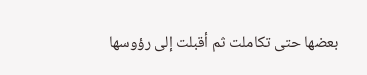بعضها حتى تكاملت ثم أقبلت إلى رؤوسها